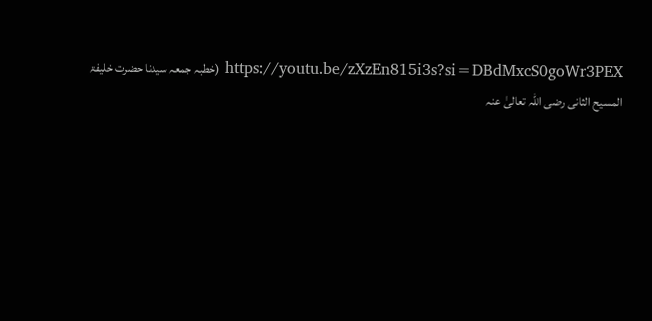https://youtu.be/zXzEn815i3s?si=DBdMxcS0goWr3PEX (خطبہ جمعہ سیدنا حضرت خلیفۃ المسیح الثانی رضی اللہ تعالیٰ عنہ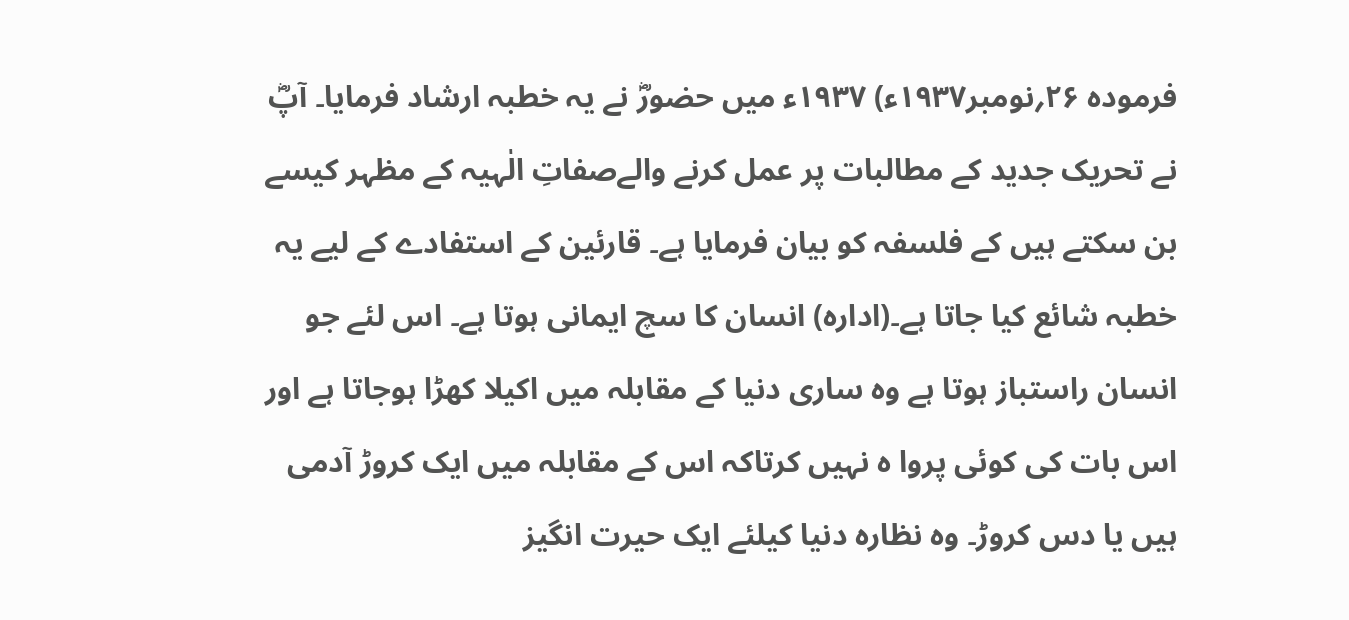فرمودہ ۲۶؍نومبر۱۹۳۷ء) ۱۹۳۷ء میں حضورؓ نے یہ خطبہ ارشاد فرمایا۔ آپؓ نے تحریک جدید کے مطالبات پر عمل کرنے والےصفاتِ الٰہیہ کے مظہر کیسے بن سکتے ہیں کے فلسفہ کو بیان فرمایا ہے۔ قارئین کے استفادے کے لیے یہ خطبہ شائع کیا جاتا ہے۔(ادارہ) انسان کا سچ ایمانی ہوتا ہے۔ اس لئے جو انسان راستباز ہوتا ہے وہ ساری دنیا کے مقابلہ میں اکیلا کھڑا ہوجاتا ہے اور اس بات کی کوئی پروا ہ نہیں کرتاکہ اس کے مقابلہ میں ایک کروڑ آدمی ہیں یا دس کروڑ۔ وہ نظارہ دنیا کیلئے ایک حیرت انگیز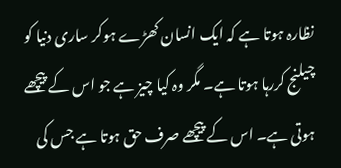نظارہ ہوتا ہے کہ ایک انسان کھڑے ہوکر ساری دنیا کو چیلنج کررہا ہوتا ہے۔ مگر وہ کیا چیز ہے جو اس کے پیچھے ہوتی ہے۔ اس کے پیچھے صرف حق ہوتا ہے جس کی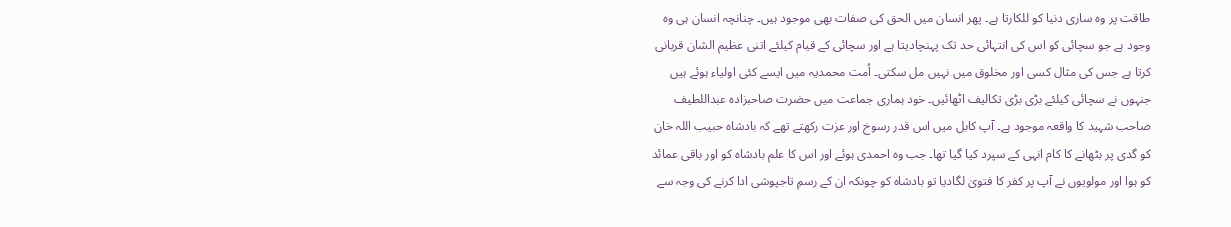طاقت پر وہ ساری دنیا کو للکارتا ہے۔ پھر انسان میں الحق کی صفات بھی موجود ہیں۔ چنانچہ انسان ہی وہ وجود ہے جو سچائی کو اس کی انتہائی حد تک پہنچادیتا ہے اور سچائی کے قیام کیلئے اتنی عظیم الشان قربانی کرتا ہے جس کی مثال کسی اور مخلوق میں نہیں مل سکتی۔ اُمت محمدیہ میں ایسے کئی اولیاء ہوئے ہیں جنہوں نے سچائی کیلئے بڑی بڑی تکالیف اٹھائیں۔ خود ہماری جماعت میں حضرت صاحبزادہ عبداللطیف صاحب شہید کا واقعہ موجود ہے۔ آپ کابل میں اس قدر رسوخ اور عزت رکھتے تھے کہ بادشاہ حبیب اللہ خان کو گدی پر بٹھانے کا کام انہی کے سپرد کیا گیا تھا۔ جب وہ احمدی ہوئے اور اس کا علم بادشاہ کو اور باقی عمائد کو ہوا اور مولویوں نے آپ پر کفر کا فتویٰ لگادیا تو بادشاہ کو چونکہ ان کے رسمِ تاجپوشی ادا کرنے کی وجہ سے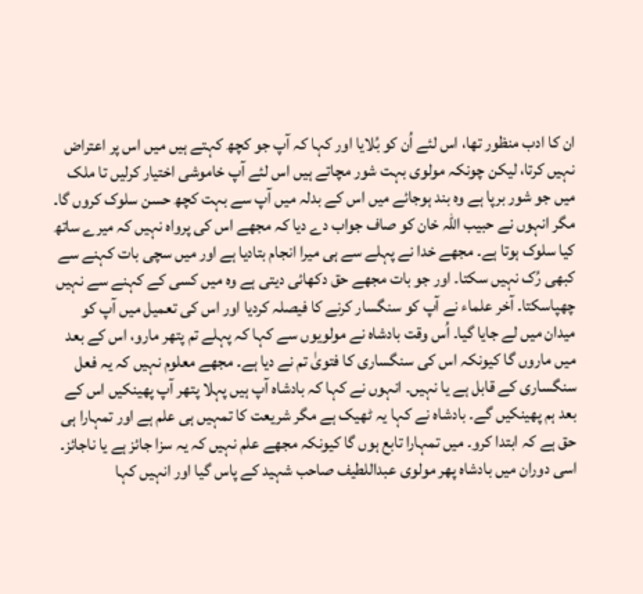ان کا ادب منظور تھا، اس لئے اُن کو بُلایا اور کہا کہ آپ جو کچھ کہتے ہیں میں اس پر اعتراض نہیں کرتا، لیکن چونکہ مولوی بہت شور مچاتے ہیں اس لئے آپ خاموشی اختیار کرلیں تا ملک میں جو شور برپا ہے وہ بند ہوجائے میں اس کے بدلہ میں آپ سے بہت کچھ حسن سلوک کروں گا۔ مگر انہوں نے حبیب اللہ خان کو صاف جواب دے دیا کہ مجھے اس کی پرواہ نہیں کہ میرے ساتھ کیا سلوک ہوتا ہے۔ مجھے خدا نے پہلے سے ہی میرا انجام بتادیا ہے اور میں سچی بات کہنے سے کبھی رُک نہیں سکتا۔ اور جو بات مجھے حق دکھائی دیتی ہے وہ میں کسی کے کہنے سے نہیں چھپاسکتا۔ آخر علماء نے آپ کو سنگسار کرنے کا فیصلہ کردیا اور اس کی تعمیل میں آپ کو میدان میں لے جایا گیا۔ اُس وقت بادشاہ نے مولویوں سے کہا کہ پہلے تم پتھر مارو، اس کے بعد میں ماروں گا کیونکہ اس کی سنگساری کا فتویٰ تم نے دیا ہے۔ مجھے معلوم نہیں کہ یہ فعل سنگساری کے قابل ہے یا نہیں۔ انہوں نے کہا کہ بادشاہ آپ ہیں پہلا پتھر آپ پھینکیں اس کے بعد ہم پھینکیں گے۔ بادشاہ نے کہا یہ ٹھیک ہے مگر شریعت کا تمہیں ہی علم ہے اور تمہارا ہی حق ہے کہ ابتدا کرو۔ میں تمہارا تابع ہوں گا کیونکہ مجھے علم نہیں کہ یہ سزا جائز ہے یا ناجائز۔ اسی دوران میں بادشاہ پھر مولوی عبداللطیف صاحب شہید کے پاس گیا اور انہیں کہا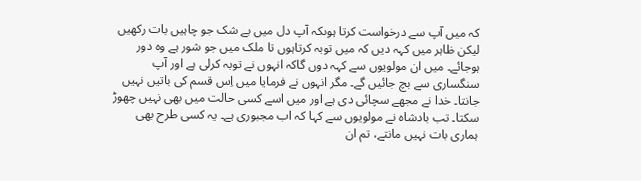کہ میں آپ سے درخواست کرتا ہوںکہ آپ دل میں بے شک جو چاہیں بات رکھیں لیکن ظاہر میں کہہ دیں کہ میں توبہ کرتاہوں تا ملک میں جو شور ہے وہ دور ہوجائے۔ میں ان مولویوں سے کہہ دوں گاکہ انہوں نے توبہ کرلی ہے اور آپ سنگساری سے بچ جائیں گے۔ مگر انہوں نے فرمایا میں اِس قسم کی باتیں نہیں جانتا۔ خدا نے مجھے سچائی دی ہے اور میں اسے کسی حالت میں بھی نہیں چھوڑ سکتا۔ تب بادشاہ نے مولویوں سے کہا کہ اب مجبوری ہے۔ یہ کسی طرح بھی ہماری بات نہیں مانتے، تم ان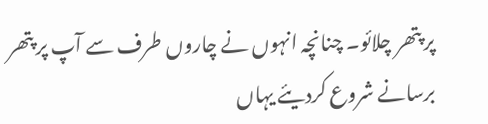پر پتھر چلائو۔ چنانچہ انہوں نے چاروں طرف سے آپ پر پتھر برسانے شروع کردیئے یہاں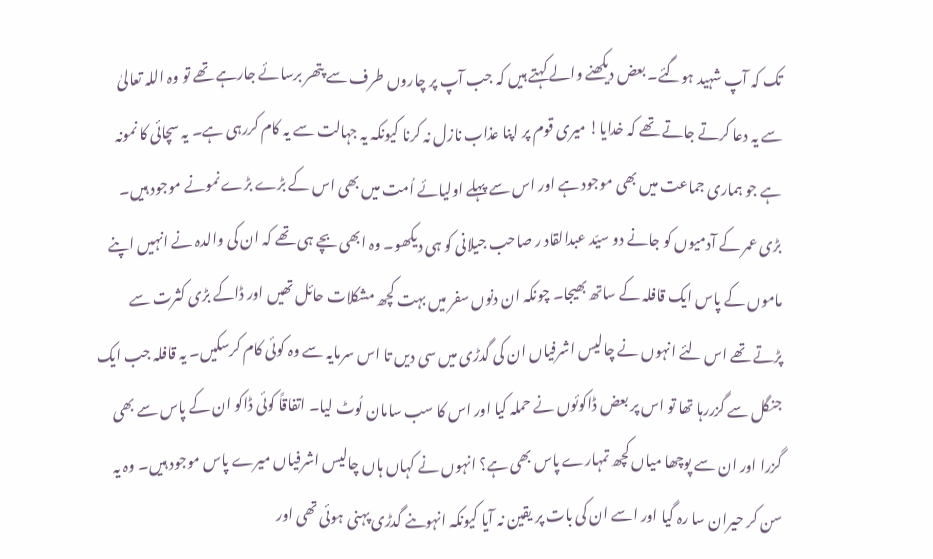تک کہ آپ شہید ہوگئے۔ بعض دیکھنے والے کہتے ہیں کہ جب آپ پر چاروں طرف سے پتھر برسائے جارہے تھے تو وہ اللہ تعالیٰ سے یہ دعا کرتے جاتے تھے کہ خدایا! میری قوم پر اپنا عذاب نازل نہ کرنا کیونکہ یہ جہالت سے یہ کام کررہی ہے۔ یہ سچائی کا نمونہ ہے جو ہماری جماعت میں بھی موجود ہے اور اس سے پہلے اولیائے اُمت میں بھی اس کے بڑے بڑے نمونے موجود ہیں۔ بڑی عمر کے آدمیوں کو جانے دو سیّد عبدالقاد ر صاحب جیلانی کو ہی دیکھو۔ وہ ابھی بچے ہی تھے کہ ان کی والدہ نے انہیں اپنے ماموں کے پاس ایک قافلہ کے ساتھ بھیجا۔ چونکہ ان دنوں سفر میں بہت کچھ مشکلات حائل تھیں اور ڈاکے بڑی کثرت سے پڑتے تھے اس لئے انہوں نے چالیس اشرفیاں ان کی گدڑی میں سی دیں تا اس سرمایہ سے وہ کوئی کام کرسکیں۔ یہ قافلہ جب ایک جنگل سے گزررہا تھا تو اس پر بعض ڈاکوئوں نے حملہ کیا اور اس کا سب سامان لُوٹ لیا۔ اتفاقاً کوئی ڈاکو ان کے پاس سے بھی گزرا اور ان سے پوچھا میاں کچھ تمہارے پاس بھی ہے؟ انہوں نے کہاں ہاں چالیس اشرفیاں میرے پاس موجود ہیں۔ وہ یہ سن کر حیران سا رہ گیا اور اسے ان کی بات پر یقین نہ آیا کیونکہ انہوںنے گدڑی پہنی ہوئی تھی اور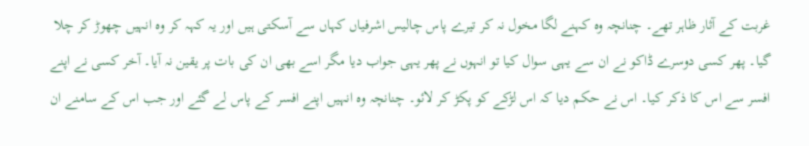غربت کے آثار ظاہر تھے۔ چنانچہ وہ کہنے لگا مخول نہ کر تیرے پاس چالیس اشرفیاں کہاں سے آسکتی ہیں اور یہ کہہ کر وہ انہیں چھوڑ کر چلا گیا۔ پھر کسی دوسرے ڈاکو نے ان سے یہی سوال کیا تو انہوں نے پھر یہی جواب دیا مگر اسے بھی ان کی بات پر یقین نہ آیا۔ آخر کسی نے اپنے افسر سے اس کا ذکر کیا۔ اس نے حکم دیا کہ اس لڑکے کو پکڑ کر لائو۔ چنانچہ وہ انہیں اپنے افسر کے پاس لے گئے اور جب اس کے سامنے ان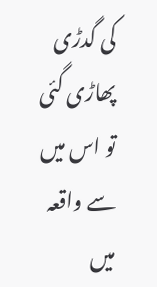کی گدڑی پھاڑی گئی تو اس میں سے واقعہ میں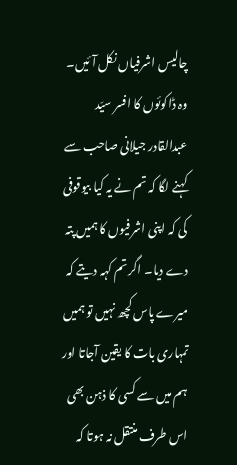چالیس اشرفیاں نکل آئیں۔ وہ ڈاکوئوں کا افسر سیّد عبدالقادر جیلانی صاحب سے کہنے لگا کہ تم نے یہ کیا بیوقوفی کی کہ اپنی اشرفیوں کا ہمیں پتہ دے دیا۔ اگر تم کہہ دیتے کہ میرے پاس کچھ نہیں تو ہمیں تمہاری بات کا یقین آجاتا اور ہم میں سے کسی کا ذہن بھی اس طرف منتقل نہ ہوتا کہ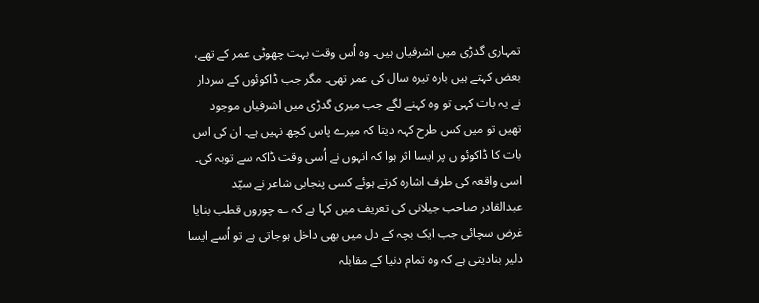تمہاری گدڑی میں اشرفیاں ہیں۔ وہ اُس وقت بہت چھوٹی عمر کے تھے، بعض کہتے ہیں بارہ تیرہ سال کی عمر تھی۔ مگر جب ڈاکوئوں کے سردار نے یہ بات کہی تو وہ کہنے لگے جب میری گدڑی میں اشرفیاں موجود تھیں تو میں کس طرح کہہ دیتا کہ میرے پاس کچھ نہیں ہے۔ ان کی اس بات کا ڈاکوئو ں پر ایسا اثر ہوا کہ انہوں نے اُسی وقت ڈاکہ سے توبہ کی۔ اسی واقعہ کی طرف اشارہ کرتے ہوئے کسی پنجابی شاعر نے سیّد عبدالقادر صاحب جیلانی کی تعریف میں کہا ہے کہ ؎ چوروں قطب بنایا غرض سچائی جب ایک بچہ کے دل میں بھی داخل ہوجاتی ہے تو اُسے ایسا دلیر بنادیتی ہے کہ وہ تمام دنیا کے مقابلہ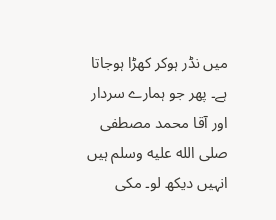میں نڈر ہوکر کھڑا ہوجاتا ہے۔ پھر جو ہمارے سردار اور آقا محمد مصطفی صلى الله عليه وسلم ہیں انہیں دیکھ لو۔ مکی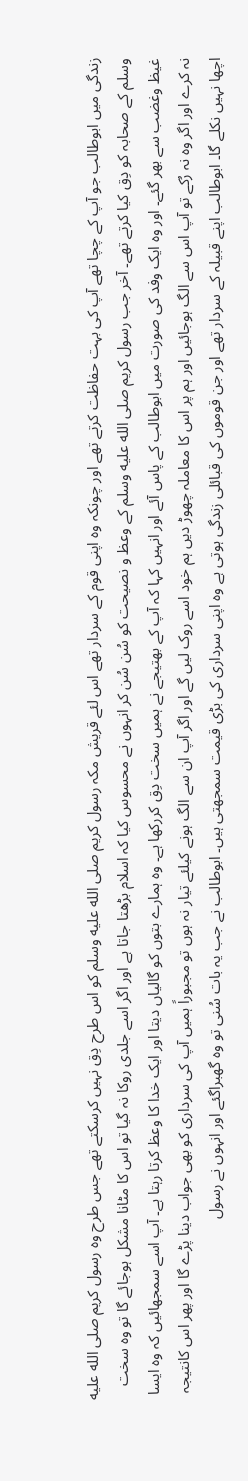زندگی میں ابوطالب جو آپ کے چچا تھے آپ کی بہت حفاظت کرتے تھے اور چونکہ وہ اپنی قوم کے سردار تھے اس لئے قریش مکہ رسول کریم صلى الله عليه وسلم کو اس طرح دِق نہیں کرسکتے تھے جس طرح وہ رسول کریم صلى الله عليه وسلم کے صحابہ کو دِق کیا کرتے تھے۔ آخر جب رسول کریم صلى الله عليه وسلم کے وعظ و نصیحت کو سُن سُن کر انہوں نے محسوس کیا کہ اسلام بڑھتا جاتا ہے اور اگر اسے جلدی روکا نہ گیا تو اس کا مٹانا مشکل ہوجائے گا تو وہ سخت غیظ وغضب سے بھر گئے۔ اور وہ ایک وفد کی صورت میں ابوطالب کے پاس آئے اور انہیں کہا کہ آپ کے بھتیجے نے ہمیں سخت دِق کررکھا ہے۔ وہ ہمارے بتوں کو گالیاں دیتا اور ایک خدا کا وعظ کرتا رہتا ہے۔ آپ اسے سمجھائیں کہ وہ ایسا نہ کرے اور اگر وہ نہ رُکے تو آپ اس سے الگ ہوجائیں اور ہم پر اس کا معاملہ چھوڑ دیں ہم خود اسے روک لیں گے اور اگر آپ ان سے الگ ہونے کیلئے تیار نہ ہوں تو مجبوراً ہمیں آپ کی سرداری کو بھی جواب دینا پڑے گا اور پھر اس کانتیجہ اچھا نہیں نکلے گا۔ ابوطالب اپنے قبیلہ کے سردار تھے اور جن قوموں کی قبائلی زندگی ہوتی ہے وہ اپنی سرداری کی بڑی قیمت سمجھتی ہیں۔ ابوطالب نے جب یہ بات سُنی تو وہ گھبراگئے اور انہوں نے رسول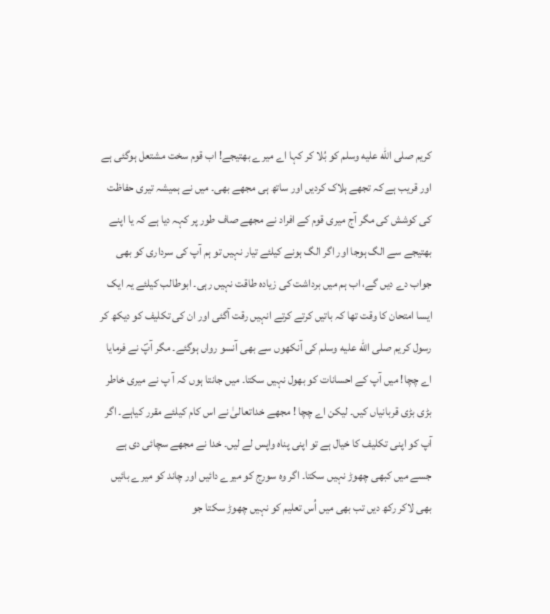کریم صلى الله عليه وسلم کو بُلا کر کہا اے میرے بھتیجے! اب قوم سخت مشتعل ہوگئی ہے اور قریب ہے کہ تجھے ہلاک کردیں اور ساتھ ہی مجھے بھی۔ میں نے ہمیشہ تیری حفاظت کی کوشش کی مگر آج میری قوم کے افراد نے مجھے صاف طور پر کہہ دیا ہے کہ یا اپنے بھتیجے سے الگ ہوجا اور اگر الگ ہونے کیلئے تیار نہیں تو ہم آپ کی سرداری کو بھی جواب دے دیں گے، اب ہم میں برداشت کی زیادہ طاقت نہیں رہی۔ ابوطالب کیلئے یہ ایک ایسا امتحان کا وقت تھا کہ باتیں کرتے کرتے انہیں رقت آگئی اور ان کی تکلیف کو دیکھ کر رسول کریم صلى الله عليه وسلم کی آنکھوں سے بھی آنسو رواں ہوگئے۔ مگر آپؐ نے فرمایا اے چچا! میں آپ کے احسانات کو بھول نہیں سکتا۔ میں جانتا ہوں کہ آ پ نے میری خاطر بڑی بڑی قربانیاں کیں۔ لیکن اے چچا ! مجھے خداتعالیٰ نے اس کام کیلئے مقرر کیاہے۔ اگر آپ کو اپنی تکلیف کا خیال ہے تو اپنی پناہ واپس لے لیں۔ خدا نے مجھے سچائی دی ہے جسے میں کبھی چھوڑ نہیں سکتا۔ اگر وہ سورج کو میرے دائیں اور چاند کو میرے بائیں بھی لاکر رکھ دیں تب بھی میں اُس تعلیم کو نہیں چھوڑ سکتا جو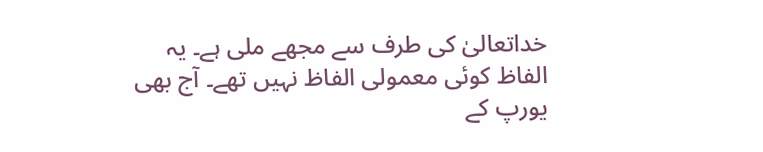خداتعالیٰ کی طرف سے مجھے ملی ہے۔ یہ الفاظ کوئی معمولی الفاظ نہیں تھے۔ آج بھی یورپ کے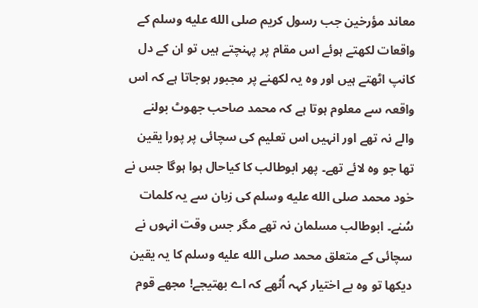معاند مؤرخین جب رسول کریم صلى الله عليه وسلم کے واقعات لکھتے ہوئے اس مقام پر پہنچتے ہیں تو ان کے دل کانپ اٹھتے ہیں اور وہ یہ لکھنے پر مجبور ہوجاتا ہے کہ اس واقعہ سے معلوم ہوتا ہے کہ محمد صاحب جھوٹ بولنے والے نہ تھے اور انہیں اس تعلیم کی سچائی پر پورا یقین تھا جو وہ لائے تھے۔ پھر ابوطالب کا کیاحال ہوا ہوگا جس نے خود محمد صلى الله عليه وسلم کی زبان سے یہ کلمات سُنے۔ ابوطالب مسلمان نہ تھے مگر جس وقت انہوں نے سچائی کے متعلق محمد صلى الله عليه وسلم کا یہ یقین دیکھا تو وہ بے اختیار کہہ اُٹھے کہ اے بھتیجے! مجھے قوم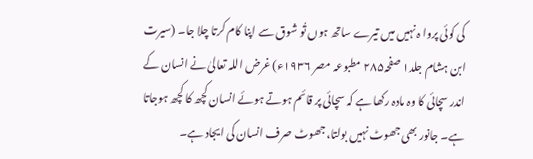کی کوئی پروا ہ نہیں میں تیرے ساتھ ہوں تُو شوق سے اپنا کام کرتا چلا جا۔ (سیرت ابن ہشام جلد۱ صفحہ۲۸۵ مطبوعہ مصر ۱۹۳۶ء) غرض اللہ تعالیٰ نے انسان کے اندر سچائی کا وہ مادہ رکھا ہے کہ سچائی پر قائم ہوتے ہوئے انسان کچھ کا کچھ ہوجاتا ہے۔ جانور بھی جھوٹ نہیں بولتا، جھوٹ صرف انسان کی ایجاد ہے۔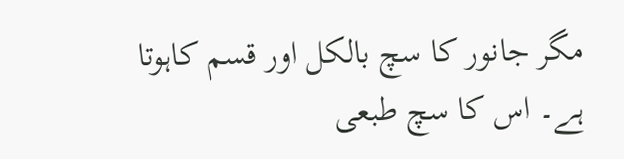مگر جانور کا سچ بالکل اور قسم کاہوتا ہے۔ اس کا سچ طبعی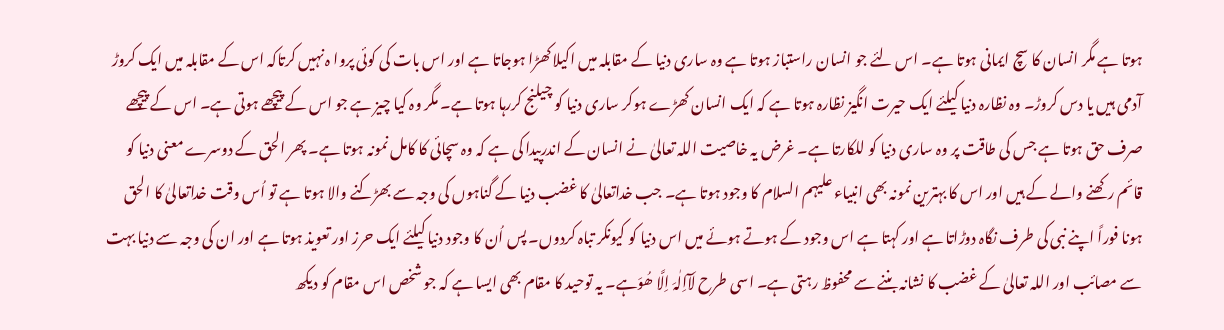ہوتا ہے مگر انسان کا سچ ایمانی ہوتا ہے۔ اس لئے جو انسان راستباز ہوتا ہے وہ ساری دنیا کے مقابلہ میں اکیلا کھڑا ہوجاتا ہے اور اس بات کی کوئی پروا ہ نہیں کرتاکہ اس کے مقابلہ میں ایک کروڑ آدمی ہیں یا دس کروڑ۔ وہ نظارہ دنیا کیلئے ایک حیرت انگیز نظارہ ہوتا ہے کہ ایک انسان کھڑے ہوکر ساری دنیا کو چیلنج کررہا ہوتا ہے۔ مگر وہ کیا چیز ہے جو اس کے پیچھے ہوتی ہے۔ اس کے پیچھے صرف حق ہوتا ہے جس کی طاقت پر وہ ساری دنیا کو للکارتا ہے۔ غرض یہ خاصیت اللہ تعالیٰ نے انسان کے اندرپیدا کی ہے کہ وہ سچائی کا کامل نمونہ ہوتا ہے۔ پھر الحق کے دوسرے معنی دنیا کو قائم رکھنے والے کے ہیں اور اس کا بہترین نمونہ بھی انبیاء علیہم السلام کا وجود ہوتا ہے۔ جب خداتعالیٰ کا غضب دنیا کے گناہوں کی وجہ سے بھڑکنے والا ہوتا ہے تو اُس وقت خداتعالیٰ کا الحق ہونا فوراً اپنے نبی کی طرف نگاہ دوڑاتا ہے اور کہتا ہے اس وجود کے ہوتے ہوئے میں اس دنیا کو کیونکر تباہ کردوں۔ پس اُن کا وجود دنیا کیلئے ایک حرز اور تعویذ ہوتا ہے اور ان کی وجہ سے دنیا بہت سے مصائب اور اللہ تعالیٰ کے غضب کا نشانہ بننے سے محفوظ رہتی ہے۔ اسی طرح لَآاِلٰہَ اِلَّا ھُوَہے۔ یہ توحید کا مقام بھی ایسا ہے کہ جو شخص اس مقام کو دیکھ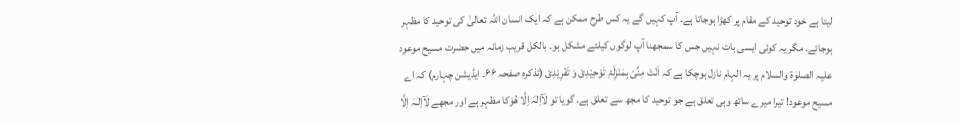لیتا ہے خود توحید کے مقام پر کھڑا ہوجاتا ہے۔ آپ کہیں گے یہ کس طرح ممکن ہے کہ ایک انسان اللہ تعالیٰ کی توحید کا مظہر ہوجائے۔ مگر یہ کوئی ایسی بات نہیں جس کا سمجھنا آپ لوگوں کیلئے مشکل ہو۔ بالکل قریب زمانہ میں حضرت مسیح موعود علیہ الصلوٰۃ والسلام پر یہ الہام نازل ہوچکا ہے کہ اَنْتَ مِنِّیْ بِمَنْزِلَۃِ تَوْحِیْدِیْ وَ تَفْرِیْدِیْ (تذکرہ صفحہ ۶۶۔ ایڈیشن چہارم) کہ اے مسیح موعود! تیرا میرے ساتھ وہی تعلق ہے جو توحید کا مجھ سے تعلق ہے۔ گویا تو لَآاِلٰہَ اِلَّا ھُوَکا مظہر ہے اور مجھے لَآاِلٰـہَ اِلَّا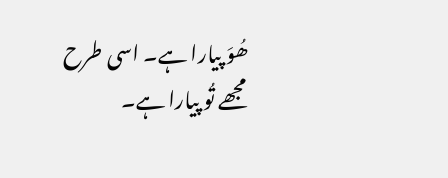ھُوَ پیارا ہے۔ اسی طرح مجھے تُو پیارا ہے۔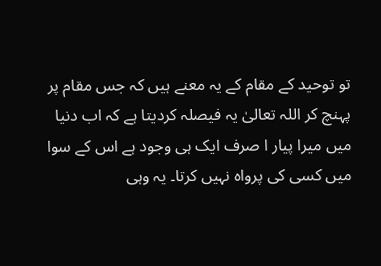تو توحید کے مقام کے یہ معنے ہیں کہ جس مقام پر پہنچ کر اللہ تعالیٰ یہ فیصلہ کردیتا ہے کہ اب دنیا میں میرا پیار ا صرف ایک ہی وجود ہے اس کے سوا میں کسی کی پرواہ نہیں کرتا۔ یہ وہی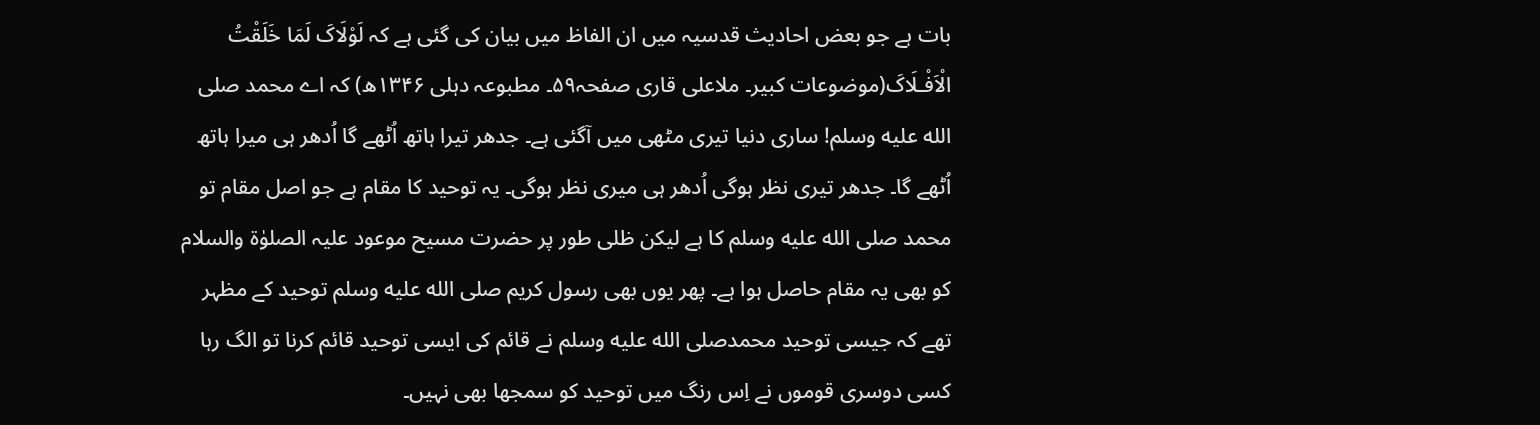بات ہے جو بعض احادیث قدسیہ میں ان الفاظ میں بیان کی گئی ہے کہ لَوْلَاکَ لَمَا خَلَقْتُ الْاَفْـلَاکَ(موضوعات کبیر۔ ملاعلی قاری صفحہ۵۹۔ مطبوعہ دہلی ۱۳۴۶ھ) کہ اے محمد صلى الله عليه وسلم! ساری دنیا تیری مٹھی میں آگئی ہے۔ جدھر تیرا ہاتھ اُٹھے گا اُدھر ہی میرا ہاتھ اُٹھے گا۔ جدھر تیری نظر ہوگی اُدھر ہی میری نظر ہوگی۔ یہ توحید کا مقام ہے جو اصل مقام تو محمد صلى الله عليه وسلم کا ہے لیکن ظلی طور پر حضرت مسیح موعود علیہ الصلوٰۃ والسلام کو بھی یہ مقام حاصل ہوا ہے۔ پھر یوں بھی رسول کریم صلى الله عليه وسلم توحید کے مظہر تھے کہ جیسی توحید محمدصلى الله عليه وسلم نے قائم کی ایسی توحید قائم کرنا تو الگ رہا کسی دوسری قوموں نے اِس رنگ میں توحید کو سمجھا بھی نہیں۔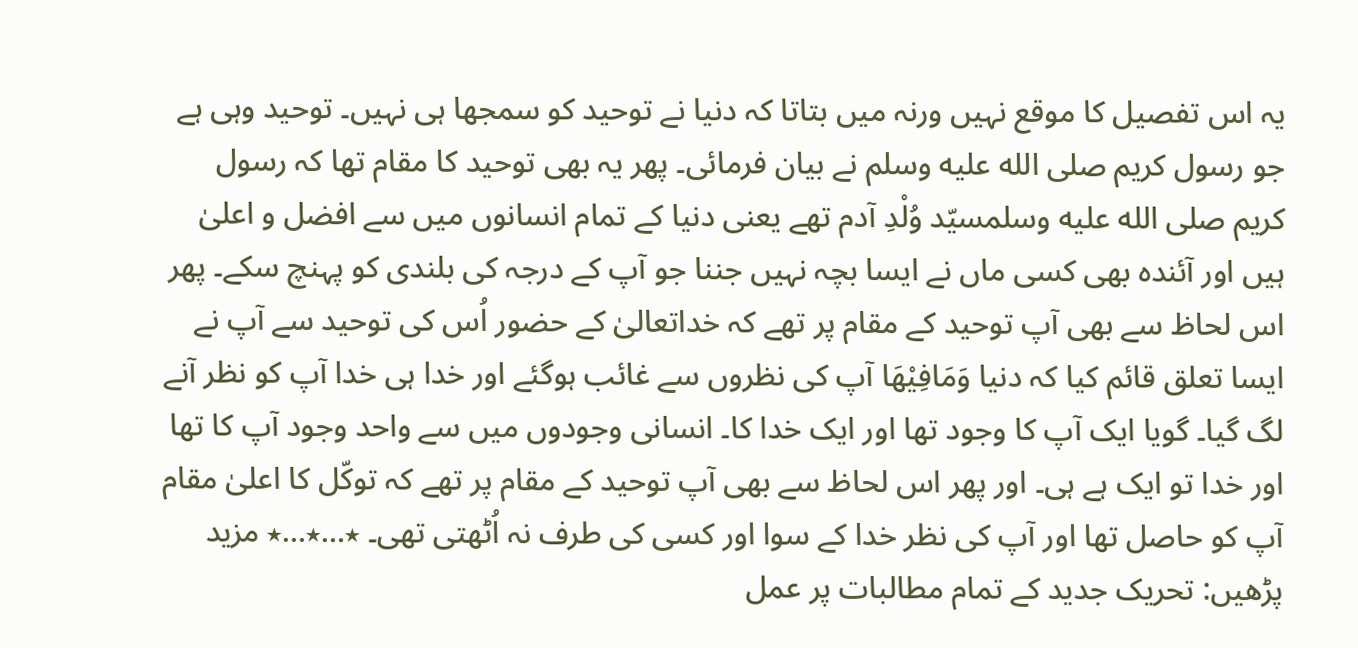یہ اس تفصیل کا موقع نہیں ورنہ میں بتاتا کہ دنیا نے توحید کو سمجھا ہی نہیں۔ توحید وہی ہے جو رسول کریم صلى الله عليه وسلم نے بیان فرمائی۔ پھر یہ بھی توحید کا مقام تھا کہ رسول کریم صلى الله عليه وسلمسیّد وُلْدِ آدم تھے یعنی دنیا کے تمام انسانوں میں سے افضل و اعلیٰ ہیں اور آئندہ بھی کسی ماں نے ایسا بچہ نہیں جننا جو آپ کے درجہ کی بلندی کو پہنچ سکے۔ پھر اس لحاظ سے بھی آپ توحید کے مقام پر تھے کہ خداتعالیٰ کے حضور اُس کی توحید سے آپ نے ایسا تعلق قائم کیا کہ دنیا وَمَافِیْھَا آپ کی نظروں سے غائب ہوگئے اور خدا ہی خدا آپ کو نظر آنے لگ گیا۔ گویا ایک آپ کا وجود تھا اور ایک خدا کا۔ انسانی وجودوں میں سے واحد وجود آپ کا تھا اور خدا تو ایک ہے ہی۔ اور پھر اس لحاظ سے بھی آپ توحید کے مقام پر تھے کہ توکّل کا اعلیٰ مقام آپ کو حاصل تھا اور آپ کی نظر خدا کے سوا اور کسی کی طرف نہ اُٹھتی تھی۔ ٭…٭…٭ مزید پڑھیں: تحریک جدید کے تمام مطالبات پر عمل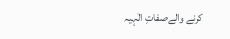کرنے والےصفاتِ الٰہیہ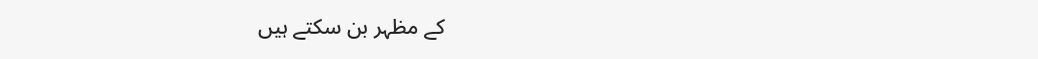کے مظہر بن سکتے ہیں